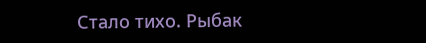Стало тихо. Рыбак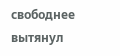свободнее вытянул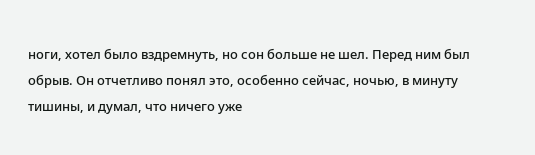ноги, хотел было вздремнуть, но сон больше не шел. Перед ним был обрыв. Он отчетливо понял это, особенно сейчас, ночью, в минуту тишины, и думал, что ничего уже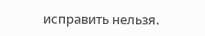исправить нельзя.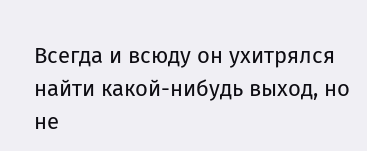Всегда и всюду он ухитрялся найти какой-нибудь выход, но не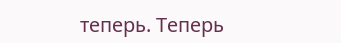теперь. Теперь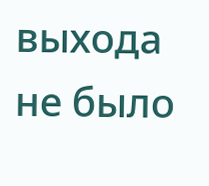выхода не было